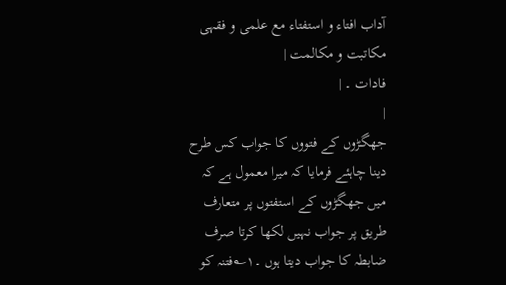آداب افتاء و استفتاء مع علمی و فقہی مکاتبت و مکالمت |
فادات ۔ |
|
جھگڑوں کے فتووں کا جواب کس طرح دینا چاہئے فرمایا کہ میرا معمول ہے کہ میں جھگڑوں کے استفتوں پر متعارف طریق پر جواب نہیں لکھا کرتا صرف ضابطہ کا جواب دیتا ہوں ۔۱؎فتنہ کو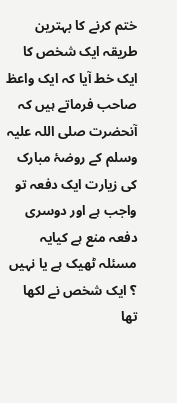ختم کرنے کا بہترین طریقہ ایک شخص کا ایک خط آیا کہ ایک واعظ صاحب فرماتے ہیں کہ آنحضرت صلی اللہ علیہ وسلم کے روضۂ مبارک کی زیارت ایک دفعہ تو واجب ہے اور دوسری دفعہ منع ہے کیایہ مسئلہ ٹھیک ہے یا نہیں ؟ ایک شخص نے لکھا تھا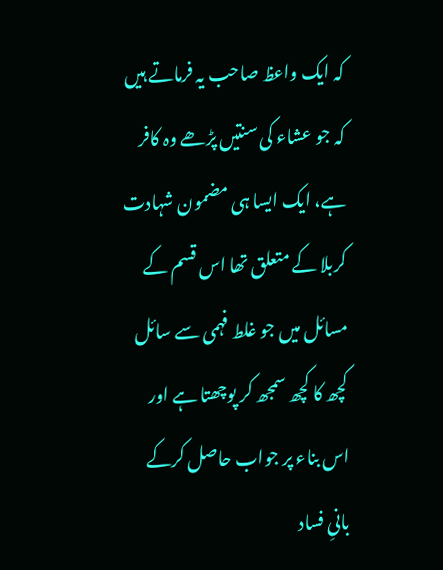کہ ایک واعظ صاحب یہ فرماتے ہیں کہ جو عشاء کی سنتیں پڑھے وہ کافر ہے، ایک ایسا ہی مضمون شہادت کربلا کے متعلق تھا اس قسم کے مسائل میں جو غلط فہمی سے سائل کچھ کا کچھ سمجھ کر پوچھتا ہے اور اس بناء پر جواب حاصل کرکے بانیِ فساد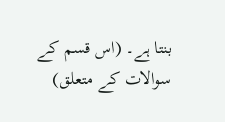بنتا ہے۔ (اس قسم کے سوالات کے متعلق)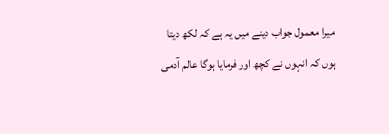میرا معمول جواب دینے میں یہ ہے کہ لکھ دیتا ہوں کہ انہوں نے کچھ اور فرمایا ہوگا عالم آدمی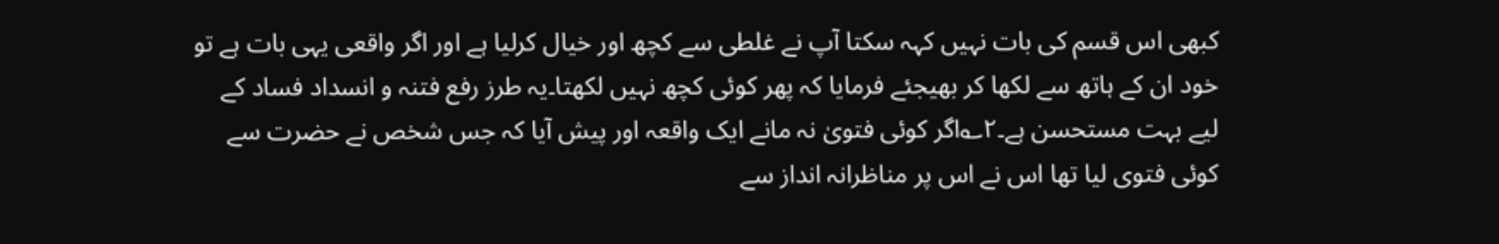کبھی اس قسم کی بات نہیں کہہ سکتا آپ نے غلطی سے کچھ اور خیال کرلیا ہے اور اگر واقعی یہی بات ہے تو خود ان کے ہاتھ سے لکھا کر بھیجئے فرمایا کہ پھر کوئی کچھ نہیں لکھتا۔یہ طرز رفع فتنہ و انسداد فساد کے لیے بہت مستحسن ہے۔۲؎اگر کوئی فتویٰ نہ مانے ایک واقعہ اور پیش آیا کہ جس شخص نے حضرت سے کوئی فتوی لیا تھا اس نے اس پر مناظرانہ انداز سے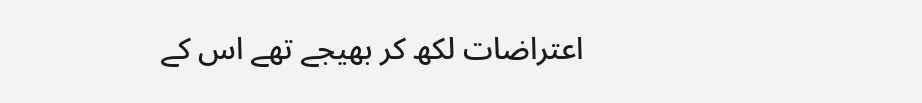اعتراضات لکھ کر بھیجے تھے اس کے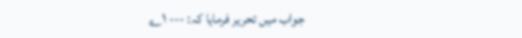جواب میں تحریر فرمایا کہ: --- ۱؎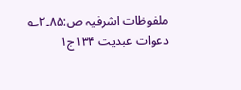ملفوظات اشرفیہ ص:۸۵۔۲؎ دعوات عبدیت ۱۳۴ج۱